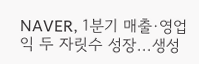NAVER, 1분기 매출·영업익 두 자릿수 성장...생성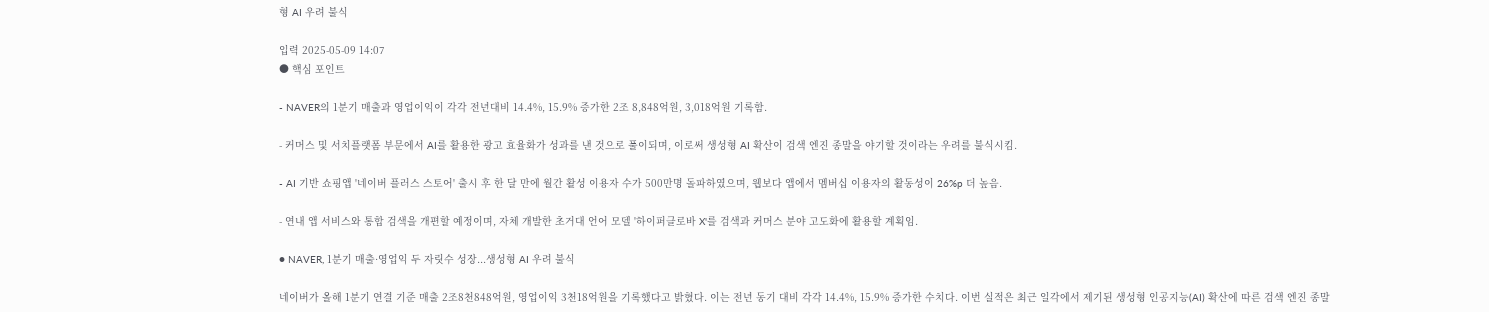형 AI 우려 불식

입력 2025-05-09 14:07
● 핵심 포인트

- NAVER의 1분기 매출과 영업이익이 각각 전년대비 14.4%, 15.9% 증가한 2조 8,848억원, 3,018억원 기록함.

- 커머스 및 서치플랫폼 부문에서 AI를 활용한 광고 효율화가 성과를 낸 것으로 풀이되며, 이로써 생성형 AI 확산이 검색 엔진 종말을 야기할 것이라는 우려를 불식시킴.

- AI 기반 쇼핑앱 '네이버 플러스 스토어' 출시 후 한 달 만에 월간 활성 이용자 수가 500만명 돌파하였으며, 웹보다 앱에서 멤버십 이용자의 활동성이 26%p 더 높음.

- 연내 앱 서비스와 통합 검색을 개편할 예정이며, 자체 개발한 초거대 언어 모델 '하이퍼클로바 X'를 검색과 커머스 분야 고도화에 활용할 계획임.

● NAVER, 1분기 매출·영업익 두 자릿수 성장...생성형 AI 우려 불식

네이버가 올해 1분기 연결 기준 매출 2조8천848억원, 영업이익 3천18억원을 기록했다고 밝혔다. 이는 전년 동기 대비 각각 14.4%, 15.9% 증가한 수치다. 이번 실적은 최근 일각에서 제기된 생성형 인공지능(AI) 확산에 따른 검색 엔진 종말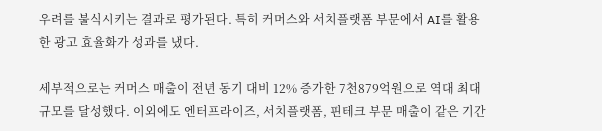우려를 불식시키는 결과로 평가된다. 특히 커머스와 서치플랫폼 부문에서 AI를 활용한 광고 효율화가 성과를 냈다.

세부적으로는 커머스 매출이 전년 동기 대비 12% 증가한 7천879억원으로 역대 최대 규모를 달성했다. 이외에도 엔터프라이즈, 서치플랫폼, 핀테크 부문 매출이 같은 기간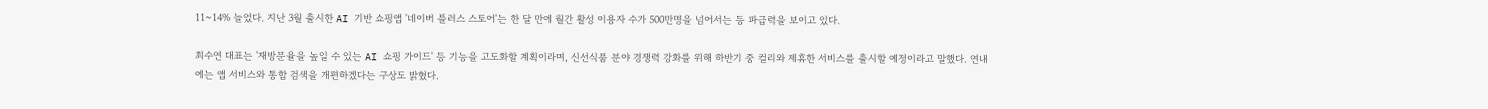11~14% 늘었다. 지난 3월 출시한 AI 기반 쇼핑앱 '네이버 플러스 스토어'는 한 달 만에 월간 활성 이용자 수가 500만명을 넘어서는 등 파급력을 보이고 있다.

최수연 대표는 '재방문율을 높일 수 있는 AI 쇼핑 가이드' 등 기능을 고도화할 계획이라며, 신선식품 분야 경쟁력 강화를 위해 하반기 중 컬리와 제휴한 서비스를 출시할 예정이라고 말했다. 연내에는 앱 서비스와 통합 검색을 개편하겠다는 구상도 밝혔다.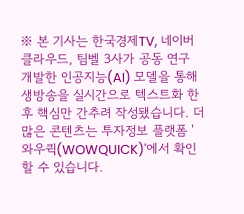※ 본 기사는 한국경제TV, 네이버클라우드, 팀벨 3사가 공동 연구 개발한 인공지능(AI) 모델을 통해 생방송을 실시간으로 텍스트화 한 후 핵심만 간추려 작성됐습니다. 더 많은 콘텐츠는 투자정보 플랫폼 '와우퀵(WOWQUICK)'에서 확인할 수 있습니다.